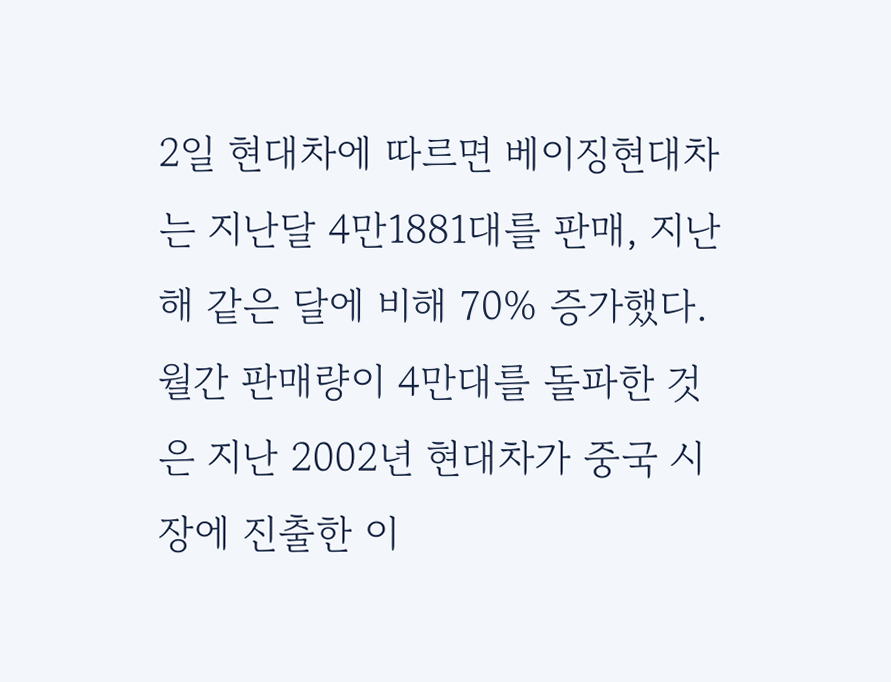2일 현대차에 따르면 베이징현대차는 지난달 4만1881대를 판매, 지난해 같은 달에 비해 70% 증가했다. 월간 판매량이 4만대를 돌파한 것은 지난 2002년 현대차가 중국 시장에 진출한 이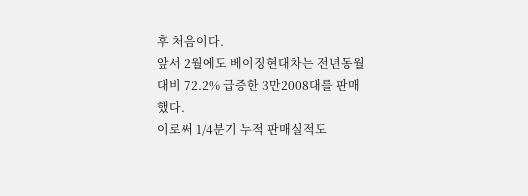후 처음이다.
앞서 2월에도 베이징현대차는 전년동월대비 72.2% 급증한 3만2008대를 판매했다.
이로써 1/4분기 누적 판매실적도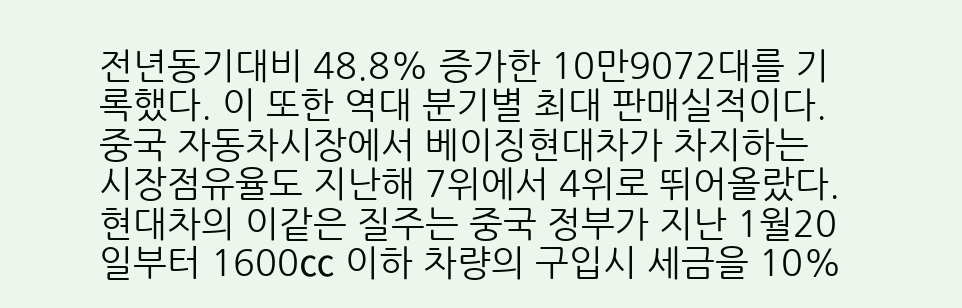전년동기대비 48.8% 증가한 10만9072대를 기록했다. 이 또한 역대 분기별 최대 판매실적이다.
중국 자동차시장에서 베이징현대차가 차지하는 시장점유율도 지난해 7위에서 4위로 뛰어올랐다.
현대차의 이같은 질주는 중국 정부가 지난 1월20일부터 1600㏄ 이하 차량의 구입시 세금을 10%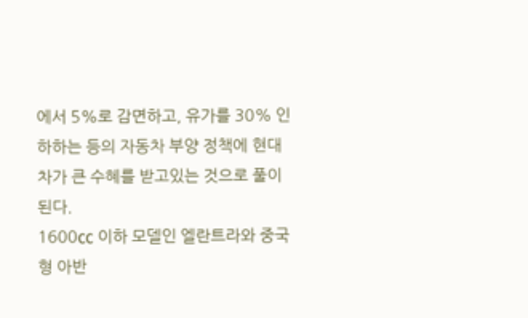에서 5%로 감면하고, 유가를 30% 인하하는 등의 자동차 부양 정책에 현대차가 큰 수혜를 받고있는 것으로 풀이된다.
1600㏄ 이하 모델인 엘란트라와 중국형 아반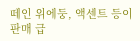떼인 위에둥, 액센트 등이 판매 급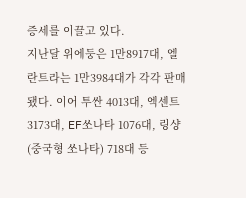증세를 이끌고 있다.
지난달 위에둥은 1만8917대, 엘란트라는 1만3984대가 각각 판매됐다. 이어 투싼 4013대, 엑센트 3173대, EF쏘나타 1076대, 링샹(중국형 쏘나타) 718대 등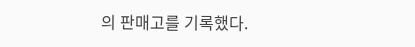의 판매고를 기록했다.